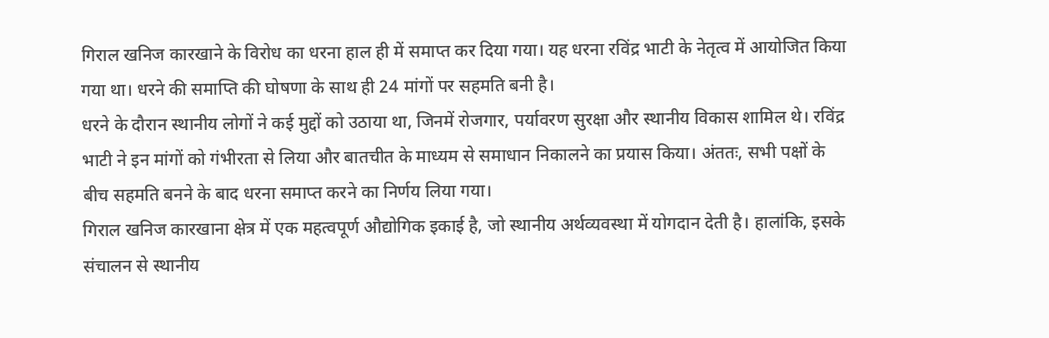गिराल खनिज कारखाने के विरोध का धरना हाल ही में समाप्त कर दिया गया। यह धरना रविंद्र भाटी के नेतृत्व में आयोजित किया गया था। धरने की समाप्ति की घोषणा के साथ ही 24 मांगों पर सहमति बनी है।
धरने के दौरान स्थानीय लोगों ने कई मुद्दों को उठाया था, जिनमें रोजगार, पर्यावरण सुरक्षा और स्थानीय विकास शामिल थे। रविंद्र भाटी ने इन मांगों को गंभीरता से लिया और बातचीत के माध्यम से समाधान निकालने का प्रयास किया। अंततः, सभी पक्षों के बीच सहमति बनने के बाद धरना समाप्त करने का निर्णय लिया गया।
गिराल खनिज कारखाना क्षेत्र में एक महत्वपूर्ण औद्योगिक इकाई है, जो स्थानीय अर्थव्यवस्था में योगदान देती है। हालांकि, इसके संचालन से स्थानीय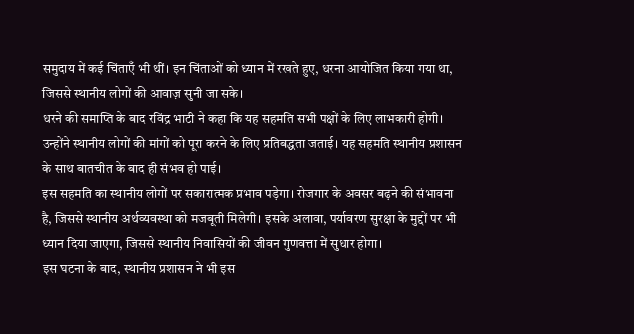समुदाय में कई चिंताएँ भी थीं। इन चिंताओं को ध्यान में रखते हुए, धरना आयोजित किया गया था, जिससे स्थानीय लोगों की आवाज़ सुनी जा सके।
धरने की समाप्ति के बाद रविंद्र भाटी ने कहा कि यह सहमति सभी पक्षों के लिए लाभकारी होगी। उन्होंने स्थानीय लोगों की मांगों को पूरा करने के लिए प्रतिबद्धता जताई। यह सहमति स्थानीय प्रशासन के साथ बातचीत के बाद ही संभव हो पाई।
इस सहमति का स्थानीय लोगों पर सकारात्मक प्रभाव पड़ेगा। रोजगार के अवसर बढ़ने की संभावना है, जिससे स्थानीय अर्थव्यवस्था को मजबूती मिलेगी। इसके अलावा, पर्यावरण सुरक्षा के मुद्दों पर भी ध्यान दिया जाएगा, जिससे स्थानीय निवासियों की जीवन गुणवत्ता में सुधार होगा।
इस घटना के बाद, स्थानीय प्रशासन ने भी इस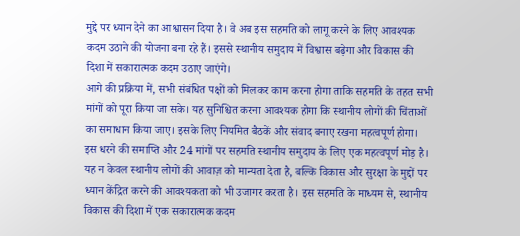मुद्दे पर ध्यान देने का आश्वासन दिया है। वे अब इस सहमति को लागू करने के लिए आवश्यक कदम उठाने की योजना बना रहे हैं। इससे स्थानीय समुदाय में विश्वास बढ़ेगा और विकास की दिशा में सकारात्मक कदम उठाए जाएंगे।
आगे की प्रक्रिया में, सभी संबंधित पक्षों को मिलकर काम करना होगा ताकि सहमति के तहत सभी मांगों को पूरा किया जा सके। यह सुनिश्चित करना आवश्यक होगा कि स्थानीय लोगों की चिंताओं का समाधान किया जाए। इसके लिए नियमित बैठकें और संवाद बनाए रखना महत्वपूर्ण होगा।
इस धरने की समाप्ति और 24 मांगों पर सहमति स्थानीय समुदाय के लिए एक महत्वपूर्ण मोड़ है। यह न केवल स्थानीय लोगों की आवाज़ को मान्यता देता है, बल्कि विकास और सुरक्षा के मुद्दों पर ध्यान केंद्रित करने की आवश्यकता को भी उजागर करता है। इस सहमति के माध्यम से, स्थानीय विकास की दिशा में एक सकारात्मक कदम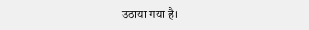उठाया गया है।